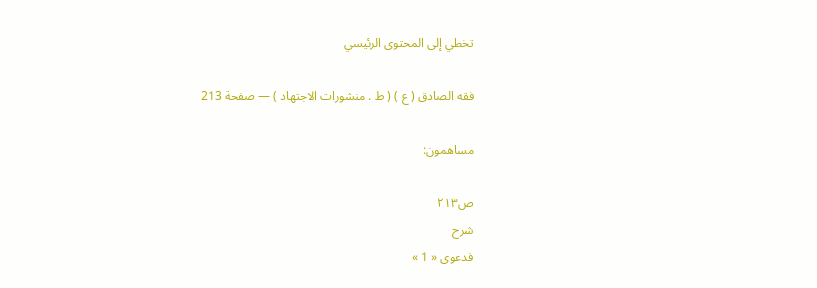تخطي إلى المحتوى الرئيسي

فقه الصادق ( ع ) ( ط . منشورات الاجتهاد ) — صفحة 213

مساهمون:

ص٢١٣
شرح
فدعوى « 1 »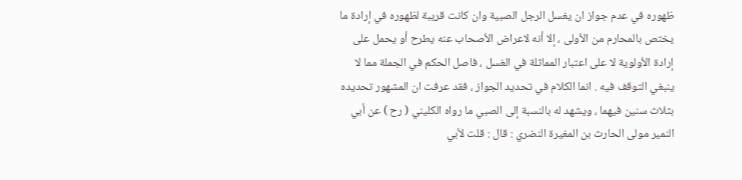ظهوره في عدم جواز ان يغسل الرجل الصبية وان كانت قريبة لظهوره في إرادة ما يختص بالمحارم من الأولى ، إلا أنه لاعراض الأصحاب عنه يطرح أو يحمل على إرادة الأولوية لا على اعتبار المماثلة في الغسل ، فاصل الحكم في الجملة مما لا ينبغي التوقف فيه . انما الكلام في تحديد الجواز ، فقد عرفت ان المشهور تحديده بثلاث سنين فيهما ، ويشهد له بالنسبة إلى الصبي ما رواه الكليني ( رح ) عن أبي النمير مولى الحارث بن المغيرة النضري : قال : قلت لأبي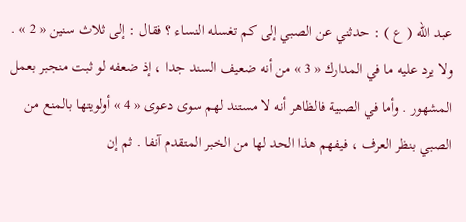عبد الله ( ع ) : حدثني عن الصبي إلى كم تغسله النساء ؟ فقال : إلى ثلاث سنين « 2 » . ولا يرد عليه ما في المدارك « 3 » من أنه ضعيف السند جدا ، إذ ضعفه لو ثبت منجبر بعمل المشهور . وأما في الصبية فالظاهر أنه لا مستند لهم سوى دعوى « 4 » أولويتها بالمنع من الصبي بنظر العرف ، فيفهم هذا الحد لها من الخبر المتقدم آنفا . ثم إن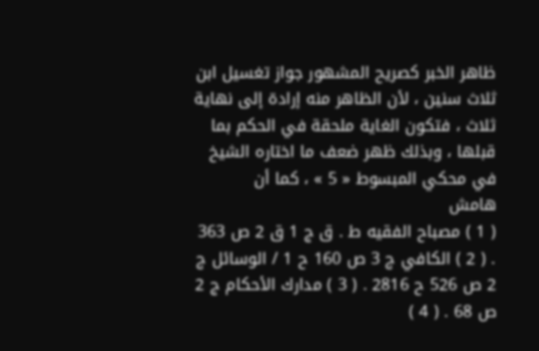ظاهر الخبر كصريح المشهور جواز تغسيل ابن ثلاث سنين ، لأن الظاهر منه إرادة إلى نهاية ثلاث ، فتكون الغاية ملحقة في الحكم بما قبلها ، وبذلك ظهر ضعف ما اختاره الشيخ في محكي المبسوط « 5 » ، كما أن
هامش
( 1 ) مصباح الفقيه ط . ق ج 1 ق 2 ص 363 . ( 2 ) الكافي ج 3 ص 160 ح 1 / الوسائل ج 2 ص 526 ح 2816 . ( 3 ) مدارك الأحكام ج 2 ص 68 . ( 4 )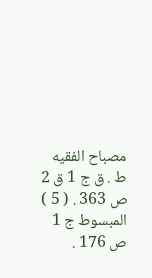مصباح الفقيه ط . ق ج 1 ق 2 ص 363 . ( 5 ) المبسوط ج 1 ص 176 .